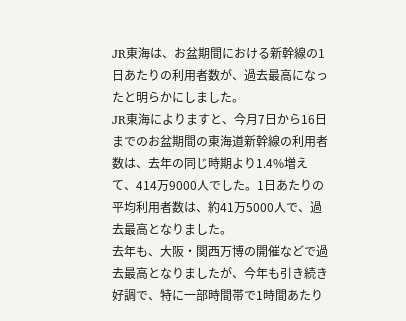JR東海は、お盆期間における新幹線の1日あたりの利用者数が、過去最高になったと明らかにしました。
JR東海によりますと、今月7日から16日までのお盆期間の東海道新幹線の利用者数は、去年の同じ時期より1.4%増えて、414万9000人でした。1日あたりの平均利用者数は、約41万5000人で、過去最高となりました。
去年も、大阪・関西万博の開催などで過去最高となりましたが、今年も引き続き好調で、特に一部時間帯で1時間あたり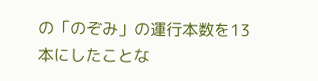の「のぞみ」の運行本数を13本にしたことな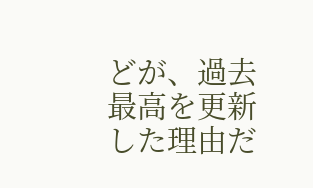どが、過去最高を更新した理由だ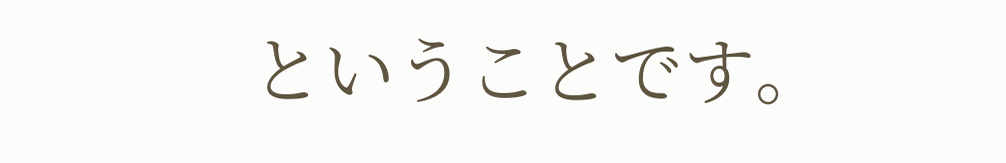ということです。